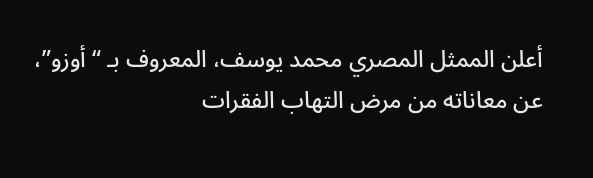أعلن الممثل المصري محمد يوسف، المعروف بـ “أوزو”، عن معاناته من مرض التهاب الفقرات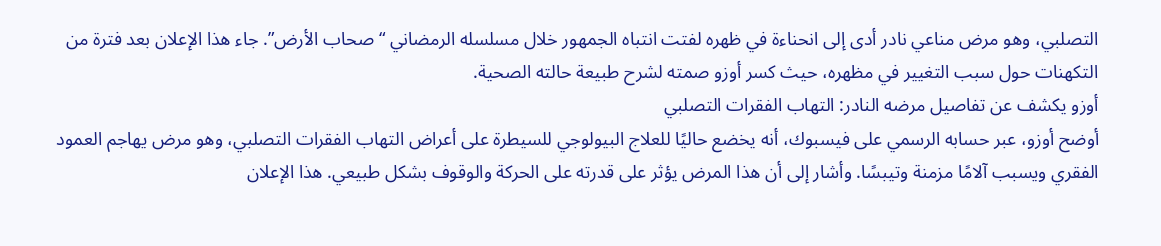التصلبي، وهو مرض مناعي نادر أدى إلى انحناءة في ظهره لفتت انتباه الجمهور خلال مسلسله الرمضاني “صحاب الأرض”. جاء هذا الإعلان بعد فترة من التكهنات حول سبب التغيير في مظهره، حيث كسر أوزو صمته لشرح طبيعة حالته الصحية.
أوزو يكشف عن تفاصيل مرضه النادر: التهاب الفقرات التصلبي
أوضح أوزو، عبر حسابه الرسمي على فيسبوك، أنه يخضع حاليًا للعلاج البيولوجي للسيطرة على أعراض التهاب الفقرات التصلبي، وهو مرض يهاجم العمود الفقري ويسبب آلامًا مزمنة وتيبسًا. وأشار إلى أن هذا المرض يؤثر على قدرته على الحركة والوقوف بشكل طبيعي. هذا الإعلان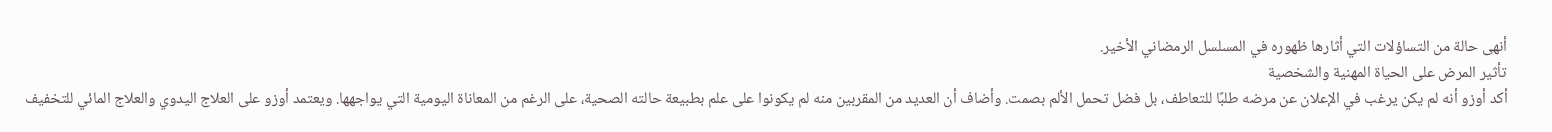أنهى حالة من التساؤلات التي أثارها ظهوره في المسلسل الرمضاني الأخير.
تأثير المرض على الحياة المهنية والشخصية
أكد أوزو أنه لم يكن يرغب في الإعلان عن مرضه طلبًا للتعاطف، بل فضل تحمل الألم بصمت. وأضاف أن العديد من المقربين منه لم يكونوا على علم بطبيعة حالته الصحية، على الرغم من المعاناة اليومية التي يواجهها. ويعتمد أوزو على العلاج اليدوي والعلاج المائي للتخفيف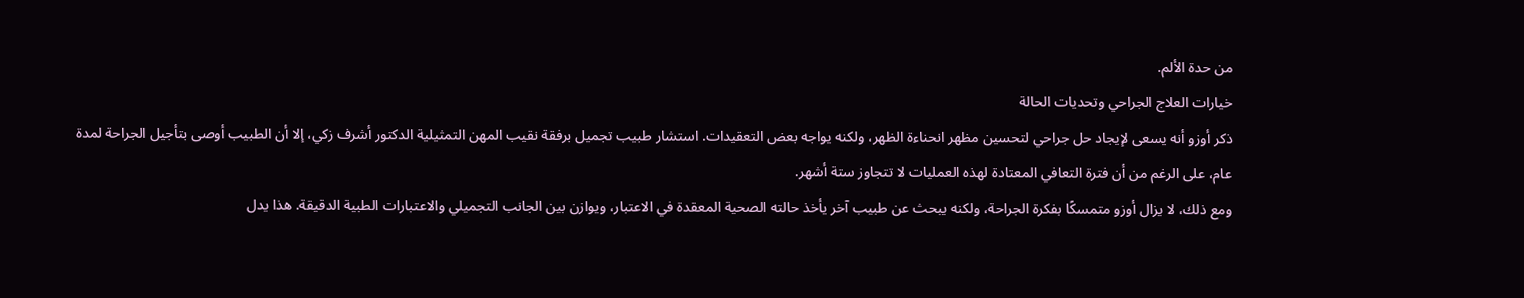من حدة الألم.
خيارات العلاج الجراحي وتحديات الحالة
ذكر أوزو أنه يسعى لإيجاد حل جراحي لتحسين مظهر انحناءة الظهر، ولكنه يواجه بعض التعقيدات. استشار طبيب تجميل برفقة نقيب المهن التمثيلية الدكتور أشرف زكي، إلا أن الطبيب أوصى بتأجيل الجراحة لمدة عام، على الرغم من أن فترة التعافي المعتادة لهذه العمليات لا تتجاوز ستة أشهر.
ومع ذلك، لا يزال أوزو متمسكًا بفكرة الجراحة، ولكنه يبحث عن طبيب آخر يأخذ حالته الصحية المعقدة في الاعتبار، ويوازن بين الجانب التجميلي والاعتبارات الطبية الدقيقة. هذا يدل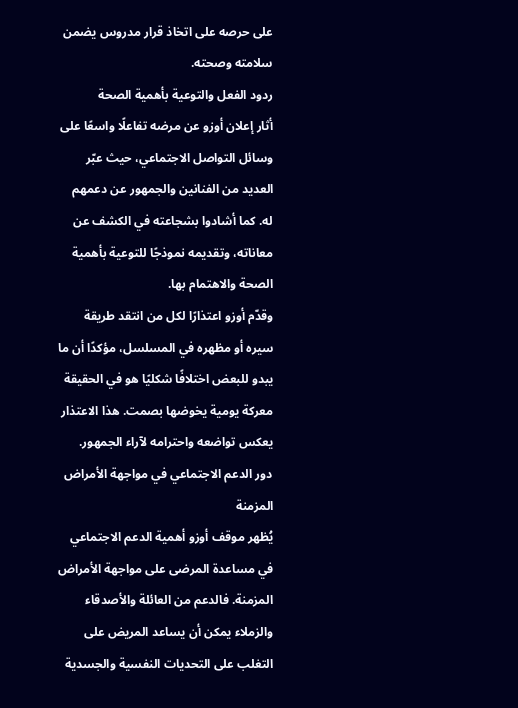على حرصه على اتخاذ قرار مدروس يضمن سلامته وصحته.
ردود الفعل والتوعية بأهمية الصحة
أثار إعلان أوزو عن مرضه تفاعلًا واسعًا على وسائل التواصل الاجتماعي، حيث عبّر العديد من الفنانين والجمهور عن دعمهم له. كما أشادوا بشجاعته في الكشف عن معاناته، وتقديمه نموذجًا للتوعية بأهمية الصحة والاهتمام بها.
وقدّم أوزو اعتذارًا لكل من انتقد طريقة سيره أو مظهره في المسلسل، مؤكدًا أن ما يبدو للبعض اختلافًا شكليًا هو في الحقيقة معركة يومية يخوضها بصمت. هذا الاعتذار يعكس تواضعه واحترامه لآراء الجمهور.
دور الدعم الاجتماعي في مواجهة الأمراض المزمنة
يُظهر موقف أوزو أهمية الدعم الاجتماعي في مساعدة المرضى على مواجهة الأمراض المزمنة. فالدعم من العائلة والأصدقاء والزملاء يمكن أن يساعد المريض على التغلب على التحديات النفسية والجسدية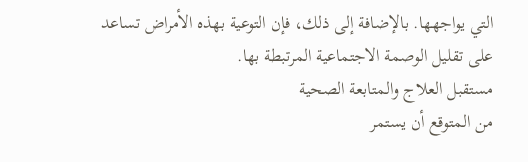التي يواجهها. بالإضافة إلى ذلك، فإن التوعية بهذه الأمراض تساعد على تقليل الوصمة الاجتماعية المرتبطة بها.
مستقبل العلاج والمتابعة الصحية
من المتوقع أن يستمر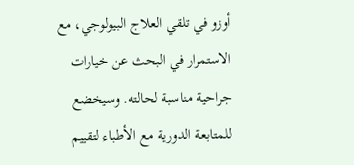أوزو في تلقي العلاج البيولوجي، مع الاستمرار في البحث عن خيارات جراحية مناسبة لحالته. وسيخضع للمتابعة الدورية مع الأطباء لتقييم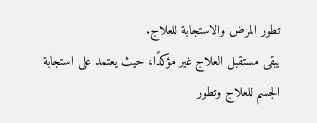تطور المرض والاستجابة للعلاج.
يبقى مستقبل العلاج غير مؤكدًا، حيث يعتمد على استجابة الجسم للعلاج وتطور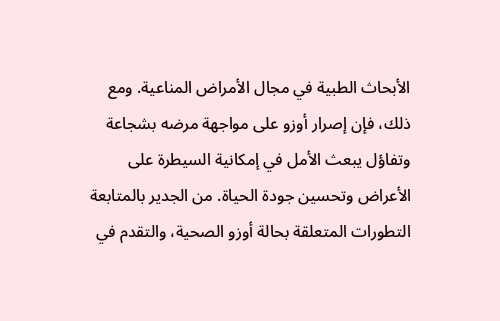الأبحاث الطبية في مجال الأمراض المناعية. ومع ذلك، فإن إصرار أوزو على مواجهة مرضه بشجاعة وتفاؤل يبعث الأمل في إمكانية السيطرة على الأعراض وتحسين جودة الحياة. من الجدير بالمتابعة التطورات المتعلقة بحالة أوزو الصحية، والتقدم في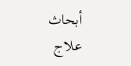أبحاث علاج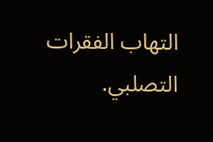التهاب الفقرات التصلبي.